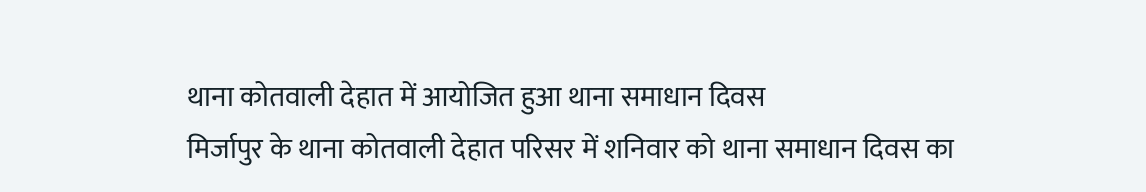थाना कोतवाली देहात में आयोजित हुआ थाना समाधान दिवस
मिर्जापुर के थाना कोतवाली देहात परिसर में शनिवार को थाना समाधान दिवस का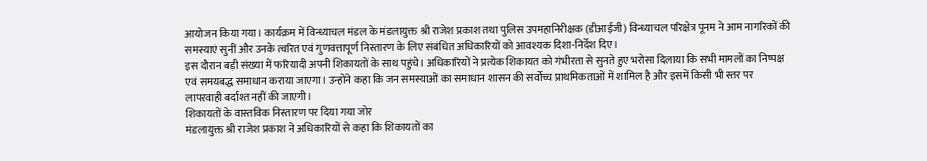आयोजन किया गया। कार्यक्रम में विन्ध्याचल मंडल के मंडलायुक्त श्री राजेश प्रकाश तथा पुलिस उपमहानिरीक्षक (डीआईजी) विन्ध्याचल परिक्षेत्र पूनम ने आम नागरिकों की समस्याएं सुनीं और उनके त्वरित एवं गुणवत्तापूर्ण निस्तारण के लिए संबंधित अधिकारियों को आवश्यक दिशा-निर्देश दिए।
इस दौरान बड़ी संख्या में फरियादी अपनी शिकायतों के साथ पहुंचे। अधिकारियों ने प्रत्येक शिकायत को गंभीरता से सुनते हुए भरोसा दिलाया कि सभी मामलों का निष्पक्ष एवं समयबद्ध समाधान कराया जाएगा। उन्होंने कहा कि जन समस्याओं का समाधान शासन की सर्वोच्च प्राथमिकताओं में शामिल है और इसमें किसी भी स्तर पर लापरवाही बर्दाश्त नहीं की जाएगी।
शिकायतों के वास्तविक निस्तारण पर दिया गया जोर
मंडलायुक्त श्री राजेश प्रकाश ने अधिकारियों से कहा कि शिकायतों का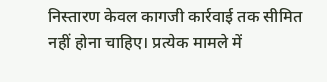निस्तारण केवल कागजी कार्रवाई तक सीमित नहीं होना चाहिए। प्रत्येक मामले में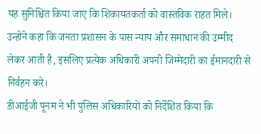यह सुनिश्चित किया जाए कि शिकायतकर्ता को वास्तविक राहत मिले। उन्होंने कहा कि जनता प्रशासन के पास न्याय और समाधान की उम्मीद लेकर आती है, इसलिए प्रत्येक अधिकारी अपनी जिम्मेदारी का ईमानदारी से निर्वहन करे।
डीआईजी पूनम ने भी पुलिस अधिकारियों को निर्देशित किया कि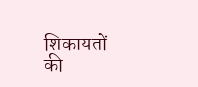शिकायतों की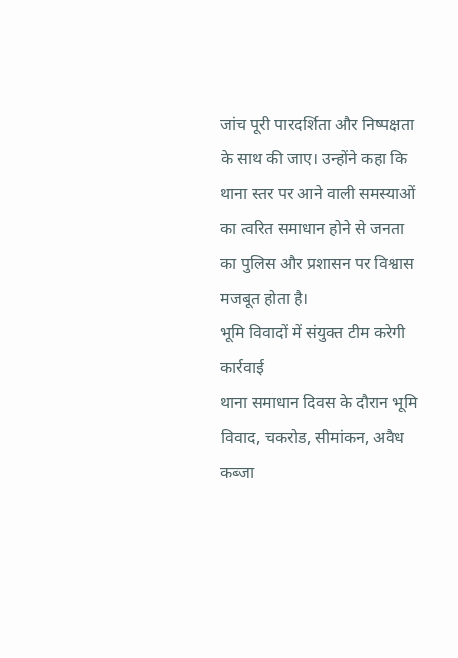जांच पूरी पारदर्शिता और निष्पक्षता के साथ की जाए। उन्होंने कहा कि थाना स्तर पर आने वाली समस्याओं का त्वरित समाधान होने से जनता का पुलिस और प्रशासन पर विश्वास मजबूत होता है।
भूमि विवादों में संयुक्त टीम करेगी कार्रवाई
थाना समाधान दिवस के दौरान भूमि विवाद, चकरोड, सीमांकन, अवैध कब्जा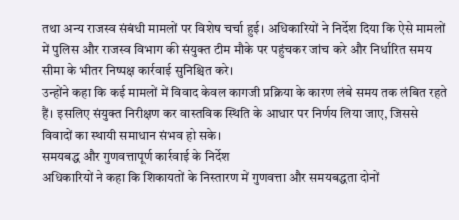तथा अन्य राजस्व संबंधी मामलों पर विशेष चर्चा हुई। अधिकारियों ने निर्देश दिया कि ऐसे मामलों में पुलिस और राजस्व विभाग की संयुक्त टीम मौके पर पहुंचकर जांच करे और निर्धारित समय सीमा के भीतर निष्पक्ष कार्रवाई सुनिश्चित करे।
उन्होंने कहा कि कई मामलों में विवाद केवल कागजी प्रक्रिया के कारण लंबे समय तक लंबित रहते हैं। इसलिए संयुक्त निरीक्षण कर वास्तविक स्थिति के आधार पर निर्णय लिया जाए, जिससे विवादों का स्थायी समाधान संभव हो सके।
समयबद्ध और गुणवत्तापूर्ण कार्रवाई के निर्देश
अधिकारियों ने कहा कि शिकायतों के निस्तारण में गुणवत्ता और समयबद्धता दोनों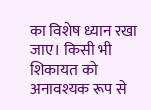का विशेष ध्यान रखा जाए। किसी भी शिकायत को अनावश्यक रूप से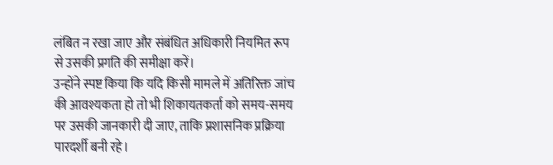लंबित न रखा जाए और संबंधित अधिकारी नियमित रूप से उसकी प्रगति की समीक्षा करें।
उन्होंने स्पष्ट किया कि यदि किसी मामले में अतिरिक्त जांच की आवश्यकता हो तो भी शिकायतकर्ता को समय-समय पर उसकी जानकारी दी जाए, ताकि प्रशासनिक प्रक्रिया पारदर्शी बनी रहे।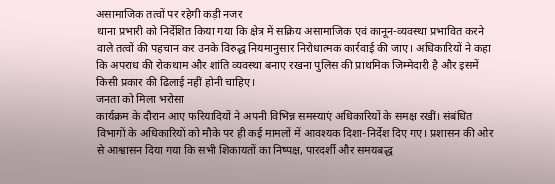असामाजिक तत्वों पर रहेगी कड़ी नजर
थाना प्रभारी को निर्देशित किया गया कि क्षेत्र में सक्रिय असामाजिक एवं कानून-व्यवस्था प्रभावित करने वाले तत्वों की पहचान कर उनके विरुद्ध नियमानुसार निरोधात्मक कार्रवाई की जाए। अधिकारियों ने कहा कि अपराध की रोकथाम और शांति व्यवस्था बनाए रखना पुलिस की प्राथमिक जिम्मेदारी है और इसमें किसी प्रकार की ढिलाई नहीं होनी चाहिए।
जनता को मिला भरोसा
कार्यक्रम के दौरान आए फरियादियों ने अपनी विभिन्न समस्याएं अधिकारियों के समक्ष रखीं। संबंधित विभागों के अधिकारियों को मौके पर ही कई मामलों में आवश्यक दिशा-निर्देश दिए गए। प्रशासन की ओर से आश्वासन दिया गया कि सभी शिकायतों का निष्पक्ष, पारदर्शी और समयबद्ध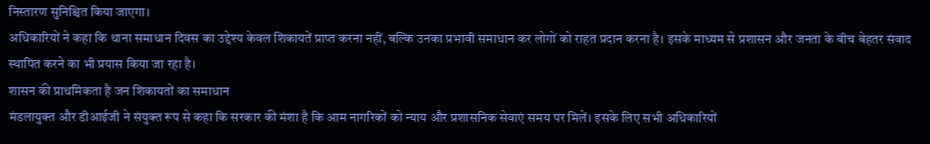निस्तारण सुनिश्चित किया जाएगा।
अधिकारियों ने कहा कि थाना समाधान दिवस का उद्देश्य केवल शिकायतें प्राप्त करना नहीं, बल्कि उनका प्रभावी समाधान कर लोगों को राहत प्रदान करना है। इसके माध्यम से प्रशासन और जनता के बीच बेहतर संवाद स्थापित करने का भी प्रयास किया जा रहा है।
शासन की प्राथमिकता है जन शिकायतों का समाधान
मंडलायुक्त और डीआईजी ने संयुक्त रूप से कहा कि सरकार की मंशा है कि आम नागरिकों को न्याय और प्रशासनिक सेवाएं समय पर मिलें। इसके लिए सभी अधिकारियों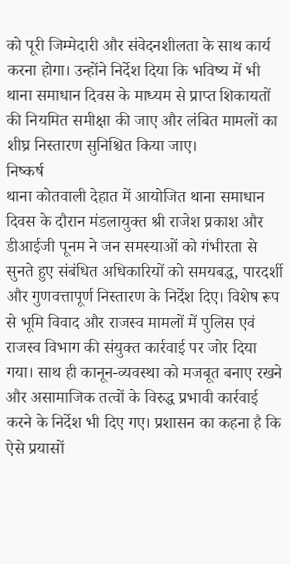को पूरी जिम्मेदारी और संवेदनशीलता के साथ कार्य करना होगा। उन्होंने निर्देश दिया कि भविष्य में भी थाना समाधान दिवस के माध्यम से प्राप्त शिकायतों की नियमित समीक्षा की जाए और लंबित मामलों का शीघ्र निस्तारण सुनिश्चित किया जाए।
निष्कर्ष
थाना कोतवाली देहात में आयोजित थाना समाधान दिवस के दौरान मंडलायुक्त श्री राजेश प्रकाश और डीआईजी पूनम ने जन समस्याओं को गंभीरता से सुनते हुए संबंधित अधिकारियों को समयबद्ध, पारदर्शी और गुणवत्तापूर्ण निस्तारण के निर्देश दिए। विशेष रूप से भूमि विवाद और राजस्व मामलों में पुलिस एवं राजस्व विभाग की संयुक्त कार्रवाई पर जोर दिया गया। साथ ही कानून-व्यवस्था को मजबूत बनाए रखने और असामाजिक तत्वों के विरुद्ध प्रभावी कार्रवाई करने के निर्देश भी दिए गए। प्रशासन का कहना है कि ऐसे प्रयासों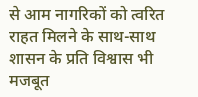से आम नागरिकों को त्वरित राहत मिलने के साथ-साथ शासन के प्रति विश्वास भी मजबूत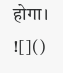होगा।
![]()